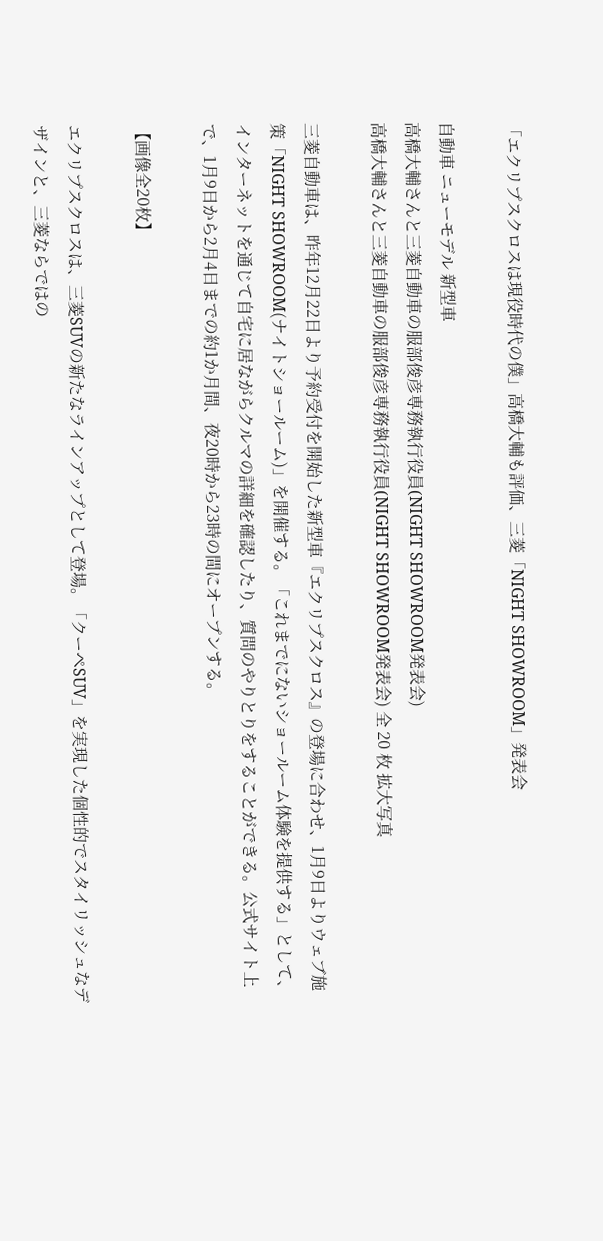「エクリプスクロスは現役時代の僕」高橋大輔も評価、三菱「NIGHT SHOWROOM」発表会

自動車 ニューモデル 新型車
高橋大輔さんと三菱自動車の服部俊彦専務執行役員(NIGHT SHOWROOM発表会)
高橋大輔さんと三菱自動車の服部俊彦専務執行役員(NIGHT SHOWROOM発表会) 全 20 枚 拡大写真

三菱自動車は、昨年12月22日より予約受付を開始した新型車『エクリプスクロス』の登場に合わせ、1月9日よりウェブ施策「NIGHT SHOWROOM(ナイトショールーム)」を開催する。「これまでにないショールーム体験を提供する」として、インターネットを通じて自宅に居ながらクルマの詳細を確認したり、質問のやりとりをすることができる。公式サイト上で、1月9日から2月4日までの約1か月間、夜20時から23時の間にオープンする。

【画像全20枚】

エクリプスクロスは、三菱SUVの新たなラインアップとして登場。「クーペSUV」を実現した個性的でスタイリッシュなデザインと、三菱ならではの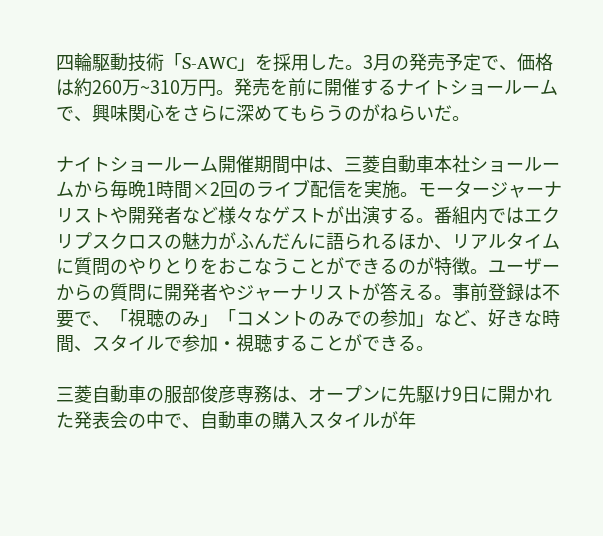四輪駆動技術「S-AWC」を採用した。3月の発売予定で、価格は約260万~310万円。発売を前に開催するナイトショールームで、興味関心をさらに深めてもらうのがねらいだ。

ナイトショールーム開催期間中は、三菱自動車本社ショールームから毎晩1時間×2回のライブ配信を実施。モータージャーナリストや開発者など様々なゲストが出演する。番組内ではエクリプスクロスの魅力がふんだんに語られるほか、リアルタイムに質問のやりとりをおこなうことができるのが特徴。ユーザーからの質問に開発者やジャーナリストが答える。事前登録は不要で、「視聴のみ」「コメントのみでの参加」など、好きな時間、スタイルで参加・視聴することができる。

三菱自動車の服部俊彦専務は、オープンに先駆け9日に開かれた発表会の中で、自動車の購入スタイルが年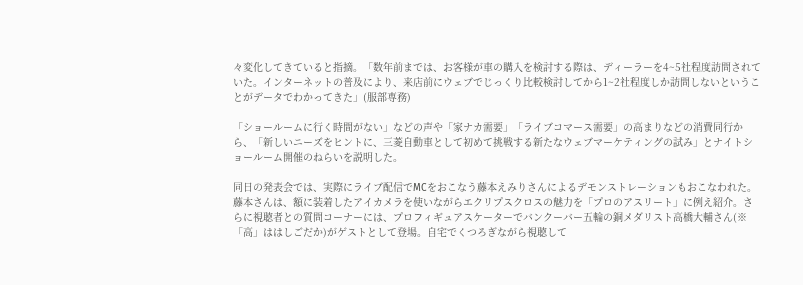々変化してきていると指摘。「数年前までは、お客様が車の購入を検討する際は、ディーラーを4~5社程度訪問されていた。インターネットの普及により、来店前にウェブでじっくり比較検討してから1~2社程度しか訪問しないということがデータでわかってきた」(服部専務)

「ショールームに行く時間がない」などの声や「家ナカ需要」「ライブコマース需要」の高まりなどの消費同行から、「新しいニーズをヒントに、三菱自動車として初めて挑戦する新たなウェブマーケティングの試み」とナイトショールーム開催のねらいを説明した。

同日の発表会では、実際にライブ配信でMCをおこなう藤本えみりさんによるデモンストレーションもおこなわれた。藤本さんは、額に装着したアイカメラを使いながらエクリプスクロスの魅力を「プロのアスリート」に例え紹介。さらに視聴者との質問コーナーには、プロフィギュアスケーターでバンクーバー五輪の銅メダリスト高橋大輔さん(※「高」ははしごだか)がゲストとして登場。自宅でくつろぎながら視聴して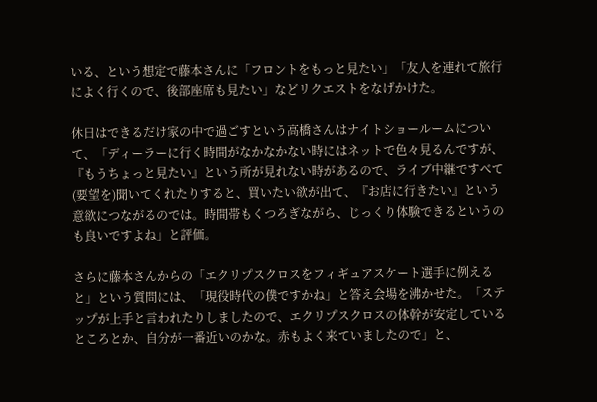いる、という想定で藤本さんに「フロントをもっと見たい」「友人を連れて旅行によく行くので、後部座席も見たい」などリクエストをなげかけた。

休日はできるだけ家の中で過ごすという高橋さんはナイトショールームについて、「ディーラーに行く時間がなかなかない時にはネットで色々見るんですが、『もうちょっと見たい』という所が見れない時があるので、ライブ中継ですべて(要望を)聞いてくれたりすると、買いたい欲が出て、『お店に行きたい』という意欲につながるのでは。時間帯もくつろぎながら、じっくり体験できるというのも良いですよね」と評価。

さらに藤本さんからの「エクリプスクロスをフィギュアスケート選手に例えると」という質問には、「現役時代の僕ですかね」と答え会場を沸かせた。「ステップが上手と言われたりしましたので、エクリプスクロスの体幹が安定しているところとか、自分が一番近いのかな。赤もよく来ていましたので」と、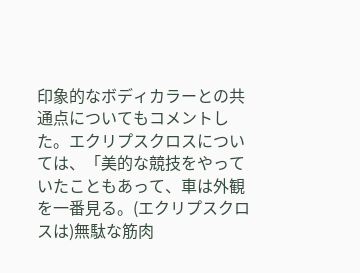印象的なボディカラーとの共通点についてもコメントした。エクリプスクロスについては、「美的な競技をやっていたこともあって、車は外観を一番見る。(エクリプスクロスは)無駄な筋肉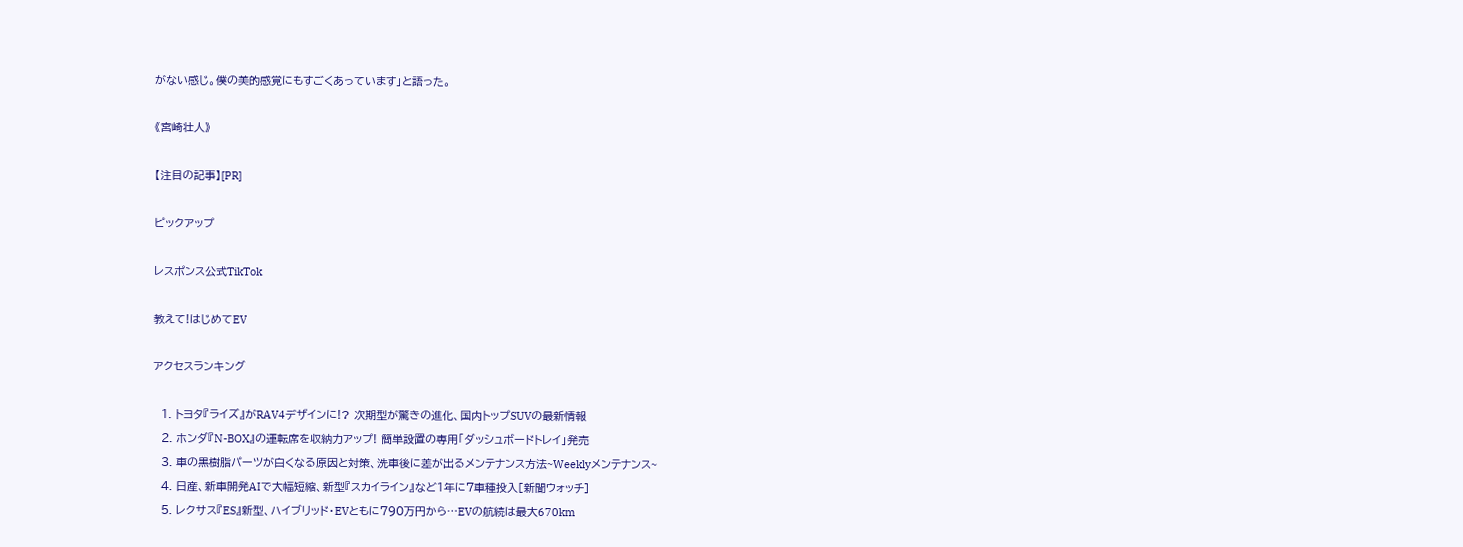がない感じ。僕の美的感覚にもすごくあっています」と語った。

《宮崎壮人》

【注目の記事】[PR]

ピックアップ

レスポンス公式TikTok

教えて!はじめてEV

アクセスランキング

  1. トヨタ『ライズ』がRAV4デザインに!? 次期型が驚きの進化、国内トップSUVの最新情報
  2. ホンダ『N-BOX』の運転席を収納力アップ! 簡単設置の専用「ダッシュボードトレイ」発売
  3. 車の黒樹脂パーツが白くなる原因と対策、洗車後に差が出るメンテナンス方法~Weeklyメンテナンス~
  4. 日産、新車開発AIで大幅短縮、新型『スカイライン』など1年に7車種投入[新聞ウォッチ]
  5. レクサス『ES』新型、ハイブリッド・EVともに790万円から…EVの航続は最大670km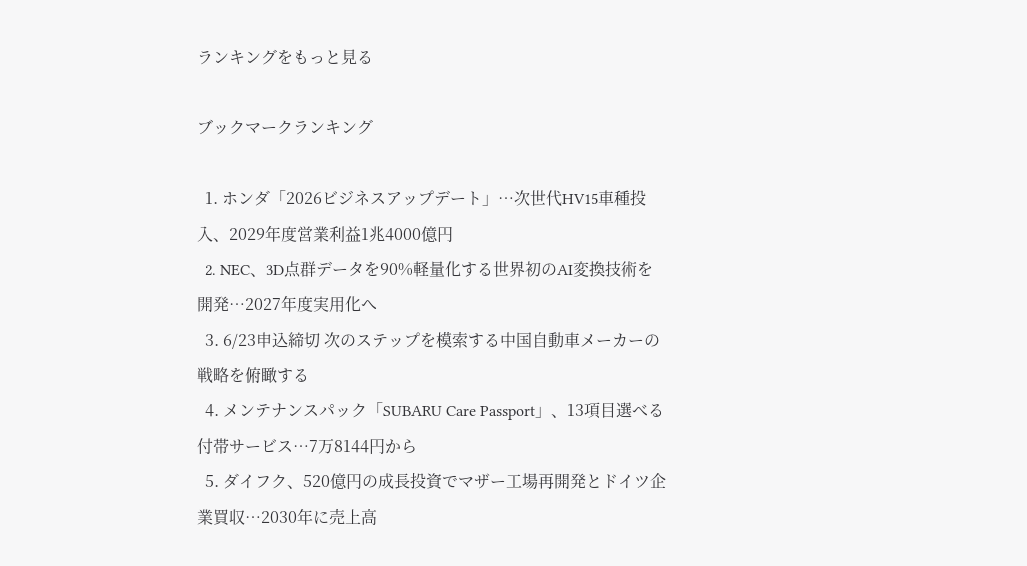ランキングをもっと見る

ブックマークランキング

  1. ホンダ「2026ビジネスアップデート」…次世代HV15車種投入、2029年度営業利益1兆4000億円
  2. NEC、3D点群データを90%軽量化する世界初のAI変換技術を開発…2027年度実用化へ
  3. 6/23申込締切 次のステップを模索する中国自動車メーカーの戦略を俯瞰する
  4. メンテナンスパック「SUBARU Care Passport」、13項目選べる付帯サービス…7万8144円から
  5. ダイフク、520億円の成長投資でマザー工場再開発とドイツ企業買収…2030年に売上高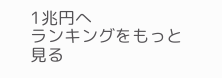1兆円へ
ランキングをもっと見る